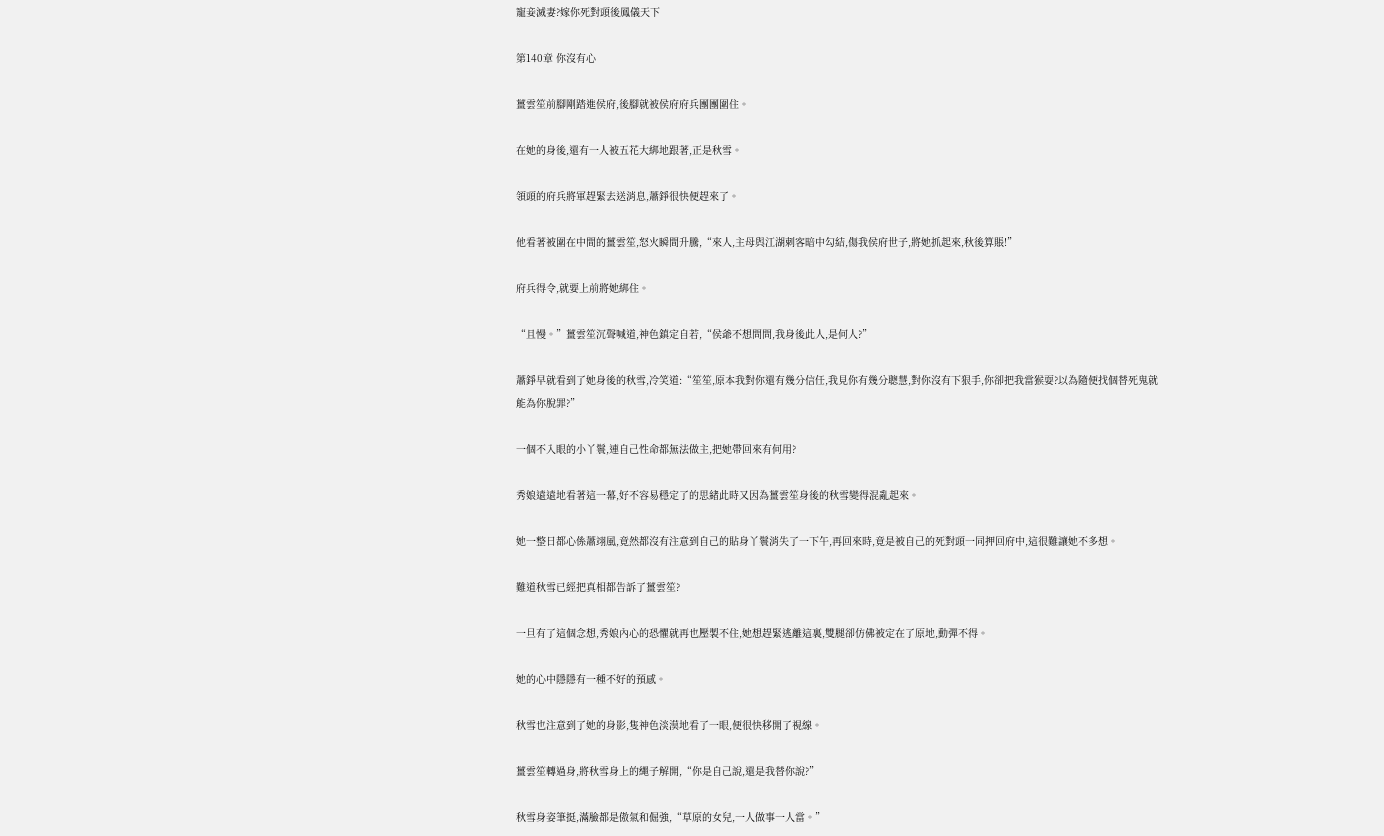寵妾滅妻?嫁你死對頭後鳳儀天下

第140章 你沒有心

薑雲笙前腳剛踏進侯府,後腳就被侯府府兵團團圍住。

在她的身後,還有一人被五花大綁地跟著,正是秋雪。

領頭的府兵將軍趕緊去送消息,蕭錚很快便趕來了。

他看著被圍在中間的薑雲笙,怒火瞬間升騰,“來人,主母與江湖刺客暗中勾結,傷我侯府世子,將她抓起來,秋後算賬!”

府兵得令,就要上前將她綁住。

“且慢。”薑雲笙沉聲喊道,神色鎮定自若,“侯爺不想問問,我身後此人,是何人?”

蕭錚早就看到了她身後的秋雪,冷笑道:“笙笙,原本我對你還有幾分信任,我見你有幾分聰慧,對你沒有下狠手,你卻把我當猴耍?以為隨便找個替死鬼就能為你脫罪?”

一個不入眼的小丫鬟,連自己性命都無法做主,把她帶回來有何用?

秀娘遠遠地看著這一幕,好不容易穩定了的思緒此時又因為薑雲笙身後的秋雪變得混亂起來。

她一整日都心係蕭翊風,竟然都沒有注意到自己的貼身丫鬟消失了一下午,再回來時,竟是被自己的死對頭一同押回府中,這很難讓她不多想。

難道秋雪已經把真相都告訴了薑雲笙?

一旦有了這個念想,秀娘內心的恐懼就再也壓製不住,她想趕緊逃離這裏,雙腿卻仿佛被定在了原地,動彈不得。

她的心中隱隱有一種不好的預感。

秋雪也注意到了她的身影,隻神色淡漠地看了一眼,便很快移開了視線。

薑雲笙轉過身,將秋雪身上的繩子解開,“你是自己說,還是我替你說?”

秋雪身姿筆挺,滿臉都是傲氣和倔強,“草原的女兒,一人做事一人當。”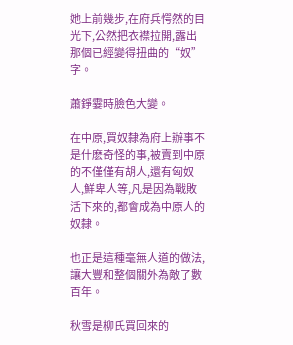她上前幾步,在府兵愕然的目光下,公然把衣襟拉開,露出那個已經變得扭曲的“奴”字。

蕭錚霎時臉色大變。

在中原,買奴隸為府上辦事不是什麽奇怪的事,被賣到中原的不僅僅有胡人,還有匈奴人,鮮卑人等,凡是因為戰敗活下來的,都會成為中原人的奴隸。

也正是這種毫無人道的做法,讓大豐和整個關外為敵了數百年。

秋雪是柳氏買回來的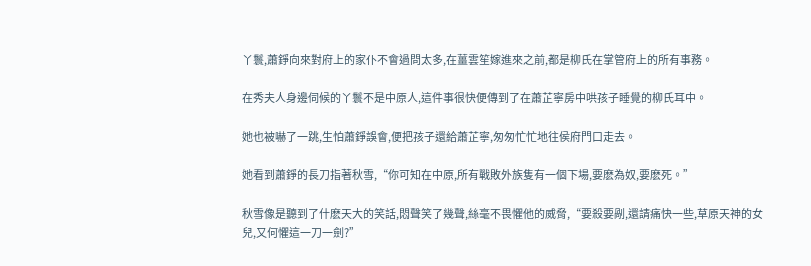丫鬟,蕭錚向來對府上的家仆不會過問太多,在薑雲笙嫁進來之前,都是柳氏在掌管府上的所有事務。

在秀夫人身邊伺候的丫鬟不是中原人,這件事很快便傳到了在蕭芷寧房中哄孩子睡覺的柳氏耳中。

她也被嚇了一跳,生怕蕭錚誤會,便把孩子還給蕭芷寧,匆匆忙忙地往侯府門口走去。

她看到蕭錚的長刀指著秋雪,“你可知在中原,所有戰敗外族隻有一個下場,要麽為奴,要麽死。”

秋雪像是聽到了什麽天大的笑話,悶聲笑了幾聲,絲毫不畏懼他的威脅,“要殺要剮,還請痛快一些,草原天神的女兒,又何懼這一刀一劍?”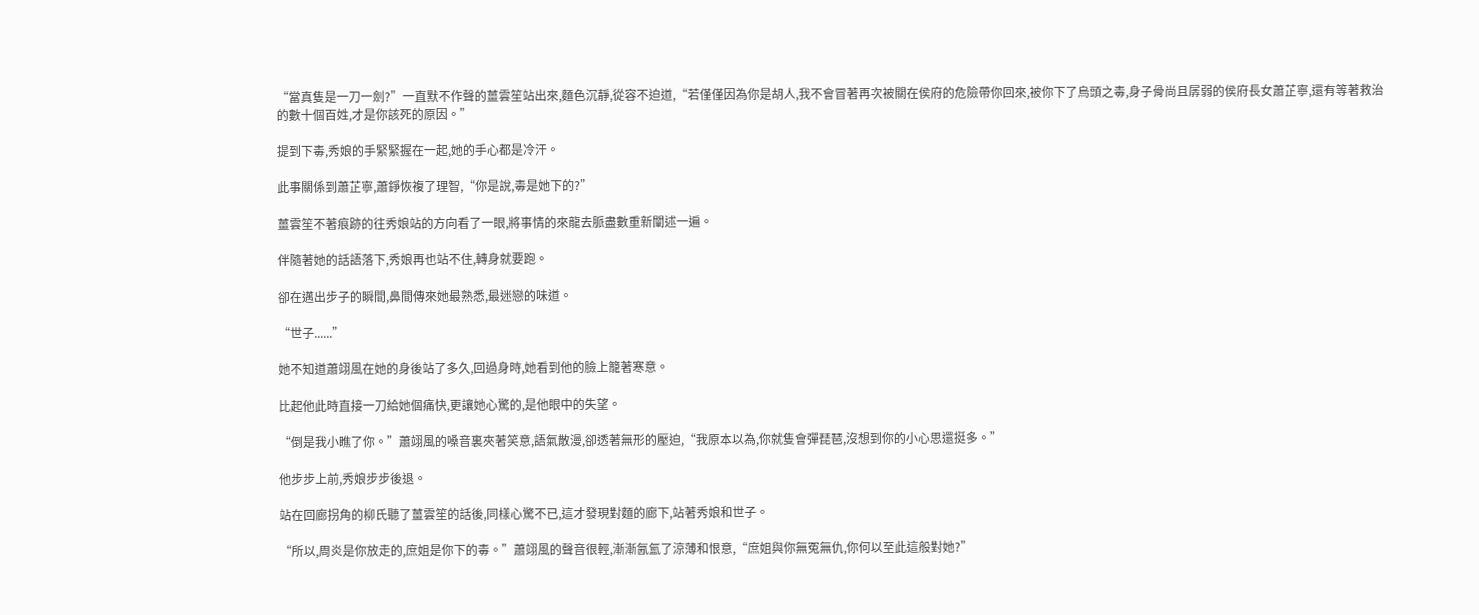“當真隻是一刀一劍?”一直默不作聲的薑雲笙站出來,麵色沉靜,從容不迫道,“若僅僅因為你是胡人,我不會冒著再次被關在侯府的危險帶你回來,被你下了烏頭之毒,身子骨尚且孱弱的侯府長女蕭芷寧,還有等著救治的數十個百姓,才是你該死的原因。”

提到下毒,秀娘的手緊緊握在一起,她的手心都是冷汗。

此事關係到蕭芷寧,蕭錚恢複了理智,“你是說,毒是她下的?”

薑雲笙不著痕跡的往秀娘站的方向看了一眼,將事情的來龍去脈盡數重新闡述一遍。

伴隨著她的話語落下,秀娘再也站不住,轉身就要跑。

卻在邁出步子的瞬間,鼻間傳來她最熟悉,最迷戀的味道。

“世子......”

她不知道蕭翊風在她的身後站了多久,回過身時,她看到他的臉上籠著寒意。

比起他此時直接一刀給她個痛快,更讓她心驚的,是他眼中的失望。

“倒是我小瞧了你。”蕭翊風的嗓音裏夾著笑意,語氣散漫,卻透著無形的壓迫,“我原本以為,你就隻會彈琵琶,沒想到你的小心思還挺多。”

他步步上前,秀娘步步後退。

站在回廊拐角的柳氏聽了薑雲笙的話後,同樣心驚不已,這才發現對麵的廊下,站著秀娘和世子。

“所以,周炎是你放走的,庶姐是你下的毒。”蕭翊風的聲音很輕,漸漸氤氳了涼薄和恨意,“庶姐與你無冤無仇,你何以至此這般對她?”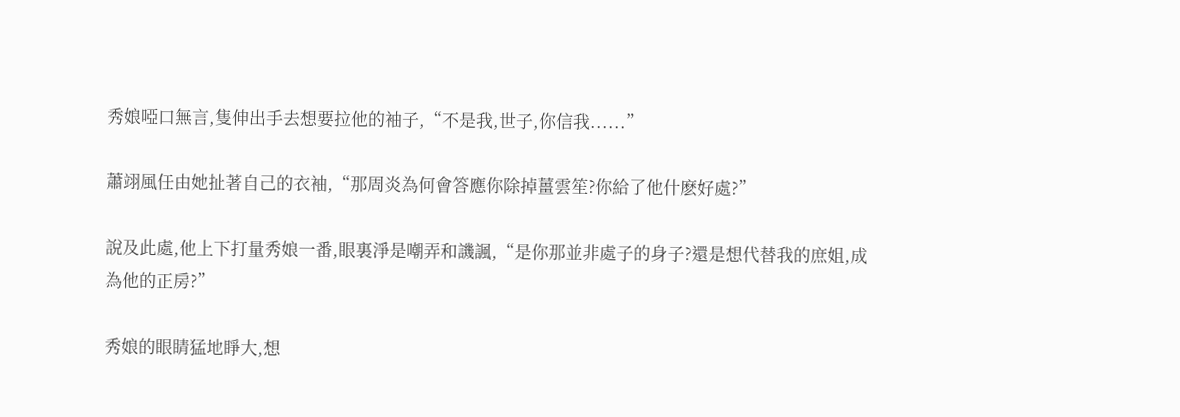秀娘啞口無言,隻伸出手去想要拉他的袖子,“不是我,世子,你信我......”

蕭翊風任由她扯著自己的衣袖,“那周炎為何會答應你除掉薑雲笙?你給了他什麽好處?”

說及此處,他上下打量秀娘一番,眼裏淨是嘲弄和譏諷,“是你那並非處子的身子?還是想代替我的庶姐,成為他的正房?”

秀娘的眼睛猛地睜大,想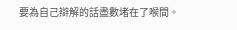要為自己辯解的話盡數堵在了喉間。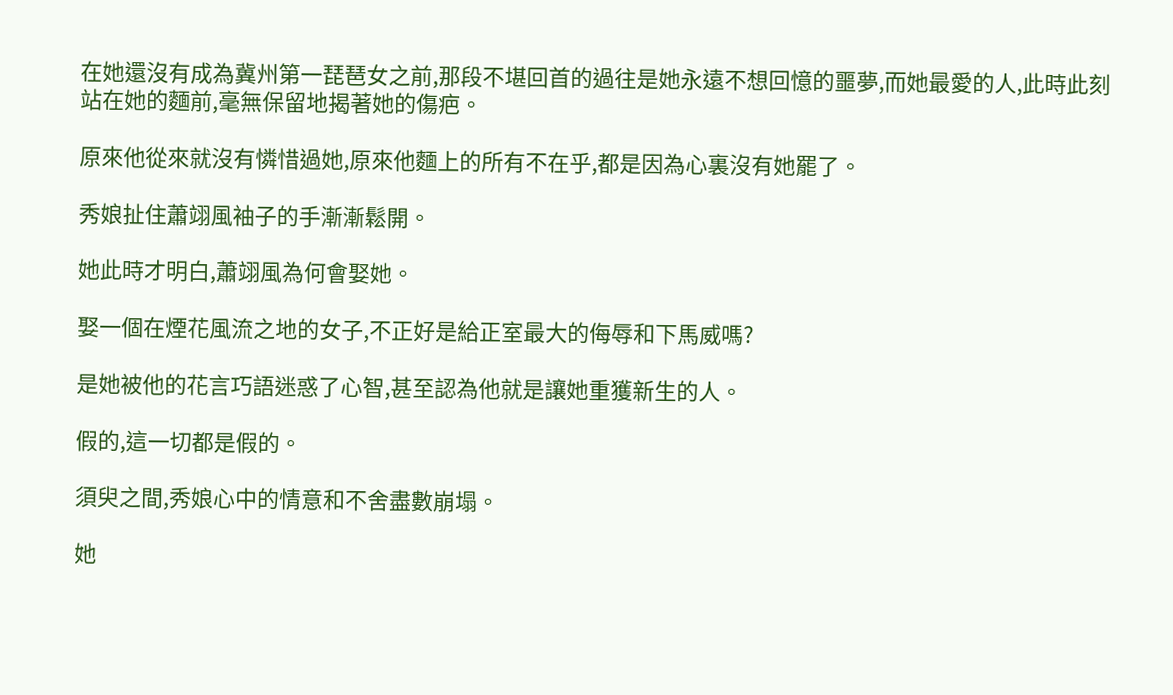在她還沒有成為冀州第一琵琶女之前,那段不堪回首的過往是她永遠不想回憶的噩夢,而她最愛的人,此時此刻站在她的麵前,毫無保留地揭著她的傷疤。

原來他從來就沒有憐惜過她,原來他麵上的所有不在乎,都是因為心裏沒有她罷了。

秀娘扯住蕭翊風袖子的手漸漸鬆開。

她此時才明白,蕭翊風為何會娶她。

娶一個在煙花風流之地的女子,不正好是給正室最大的侮辱和下馬威嗎?

是她被他的花言巧語迷惑了心智,甚至認為他就是讓她重獲新生的人。

假的,這一切都是假的。

須臾之間,秀娘心中的情意和不舍盡數崩塌。

她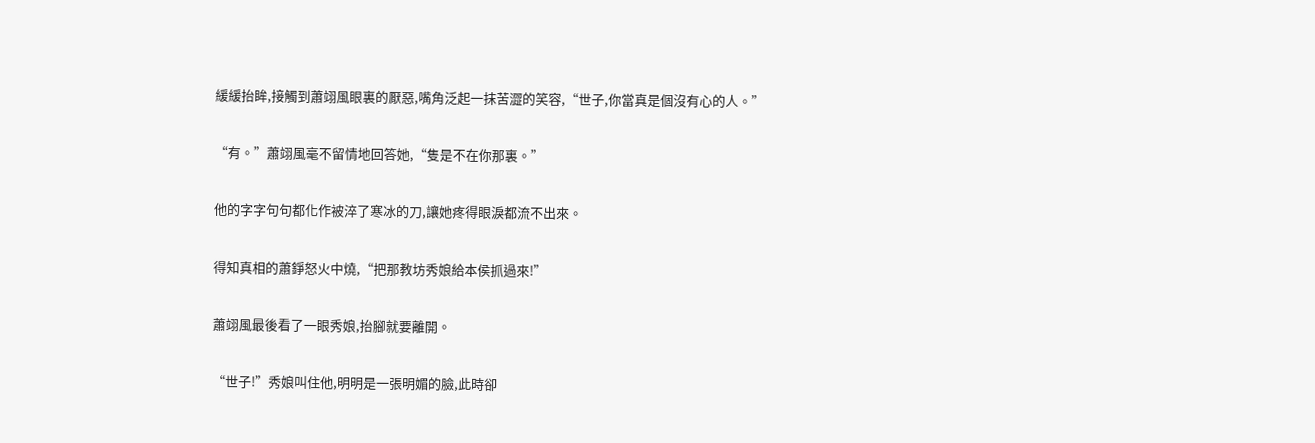緩緩抬眸,接觸到蕭翊風眼裏的厭惡,嘴角泛起一抹苦澀的笑容,“世子,你當真是個沒有心的人。”

“有。”蕭翊風毫不留情地回答她,“隻是不在你那裏。”

他的字字句句都化作被淬了寒冰的刀,讓她疼得眼淚都流不出來。

得知真相的蕭錚怒火中燒,“把那教坊秀娘給本侯抓過來!”

蕭翊風最後看了一眼秀娘,抬腳就要離開。

“世子!”秀娘叫住他,明明是一張明媚的臉,此時卻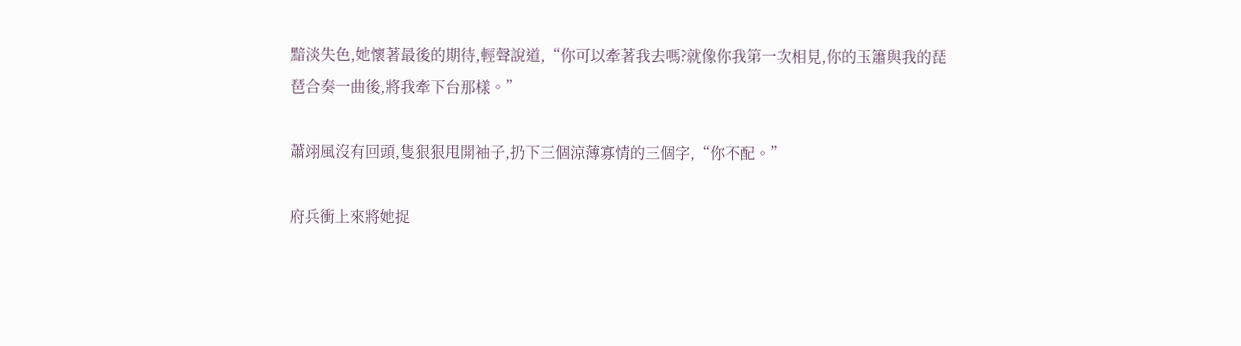黯淡失色,她懷著最後的期待,輕聲說道,“你可以牽著我去嗎?就像你我第一次相見,你的玉簫與我的琵琶合奏一曲後,將我牽下台那樣。”

蕭翊風沒有回頭,隻狠狠甩開袖子,扔下三個涼薄寡情的三個字,“你不配。”

府兵衝上來將她捉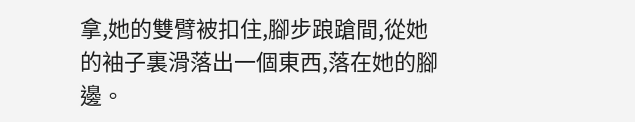拿,她的雙臂被扣住,腳步踉蹌間,從她的袖子裏滑落出一個東西,落在她的腳邊。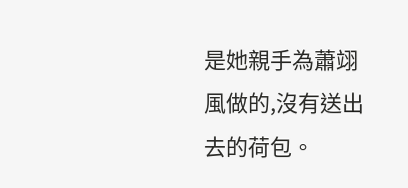是她親手為蕭翊風做的,沒有送出去的荷包。